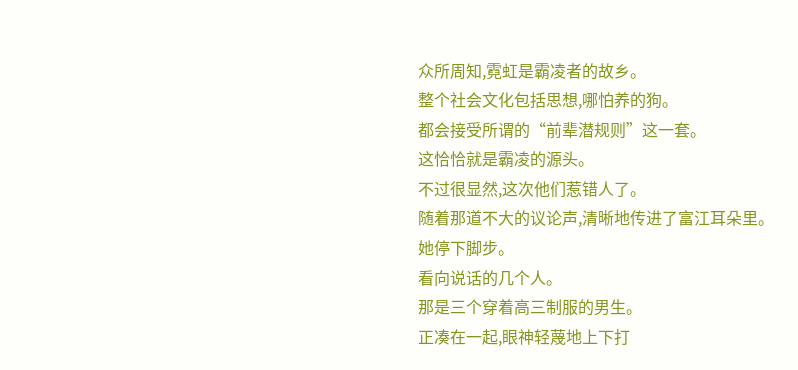众所周知,霓虹是霸凌者的故乡。
整个社会文化包括思想,哪怕养的狗。
都会接受所谓的“前辈潜规则”这一套。
这恰恰就是霸凌的源头。
不过很显然,这次他们惹错人了。
随着那道不大的议论声,清晰地传进了富江耳朵里。
她停下脚步。
看向说话的几个人。
那是三个穿着高三制服的男生。
正凑在一起,眼神轻蔑地上下打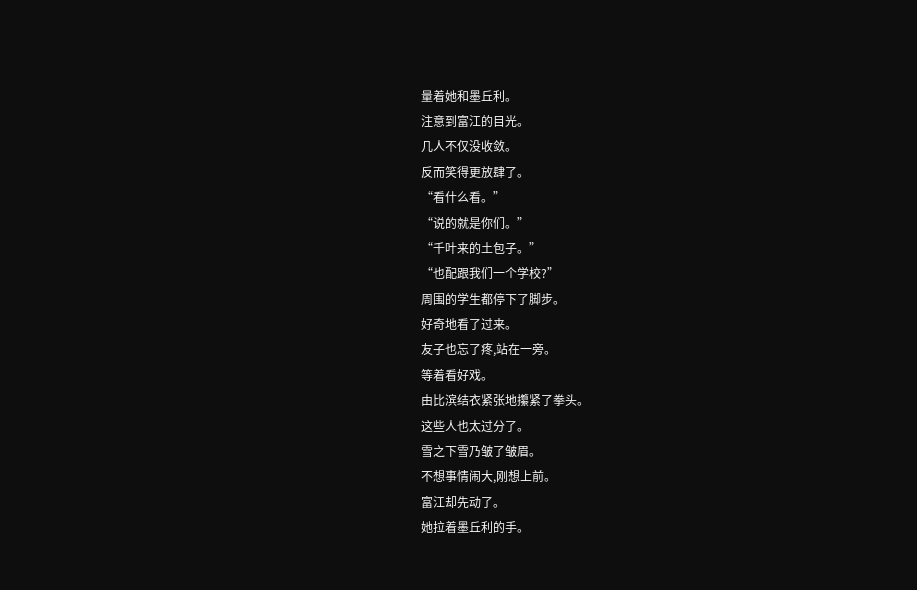量着她和墨丘利。
注意到富江的目光。
几人不仅没收敛。
反而笑得更放肆了。
“看什么看。”
“说的就是你们。”
“千叶来的土包子。”
“也配跟我们一个学校?”
周围的学生都停下了脚步。
好奇地看了过来。
友子也忘了疼,站在一旁。
等着看好戏。
由比滨结衣紧张地攥紧了拳头。
这些人也太过分了。
雪之下雪乃皱了皱眉。
不想事情闹大,刚想上前。
富江却先动了。
她拉着墨丘利的手。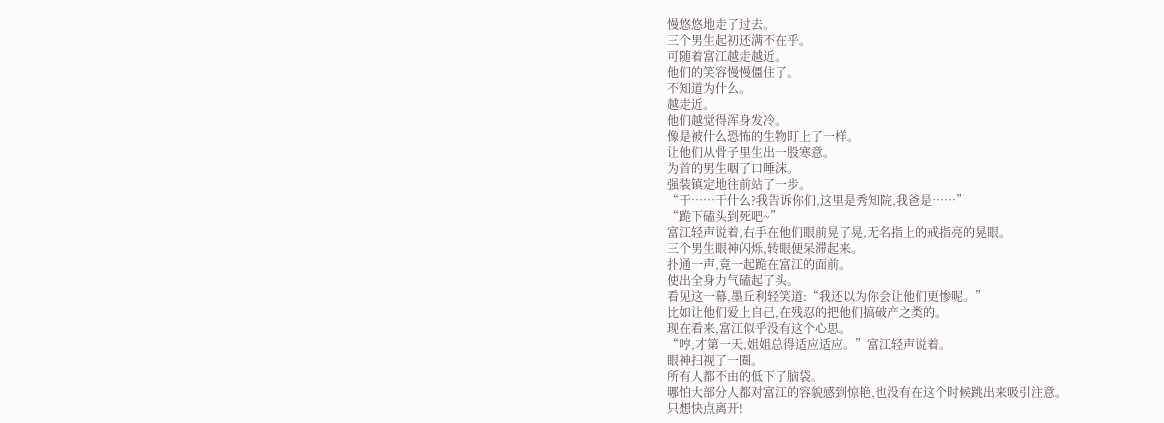慢悠悠地走了过去。
三个男生起初还满不在乎。
可随着富江越走越近。
他们的笑容慢慢僵住了。
不知道为什么。
越走近。
他们越觉得浑身发冷。
像是被什么恐怖的生物盯上了一样。
让他们从骨子里生出一股寒意。
为首的男生咽了口唾沫。
强装镇定地往前站了一步。
“干……干什么?我告诉你们,这里是秀知院,我爸是……”
“跪下磕头到死吧~”
富江轻声说着,右手在他们眼前晃了晃,无名指上的戒指亮的晃眼。
三个男生眼神闪烁,转眼便呆滞起来。
扑通一声,竟一起跪在富江的面前。
使出全身力气磕起了头。
看见这一幕,墨丘利轻笑道:“我还以为你会让他们更惨呢。”
比如让他们爱上自己,在残忍的把他们搞破产之类的。
现在看来,富江似乎没有这个心思。
“哼,才第一天,姐姐总得适应适应。”富江轻声说着。
眼神扫视了一圈。
所有人都不由的低下了脑袋。
哪怕大部分人都对富江的容貌感到惊艳,也没有在这个时候跳出来吸引注意。
只想快点离开!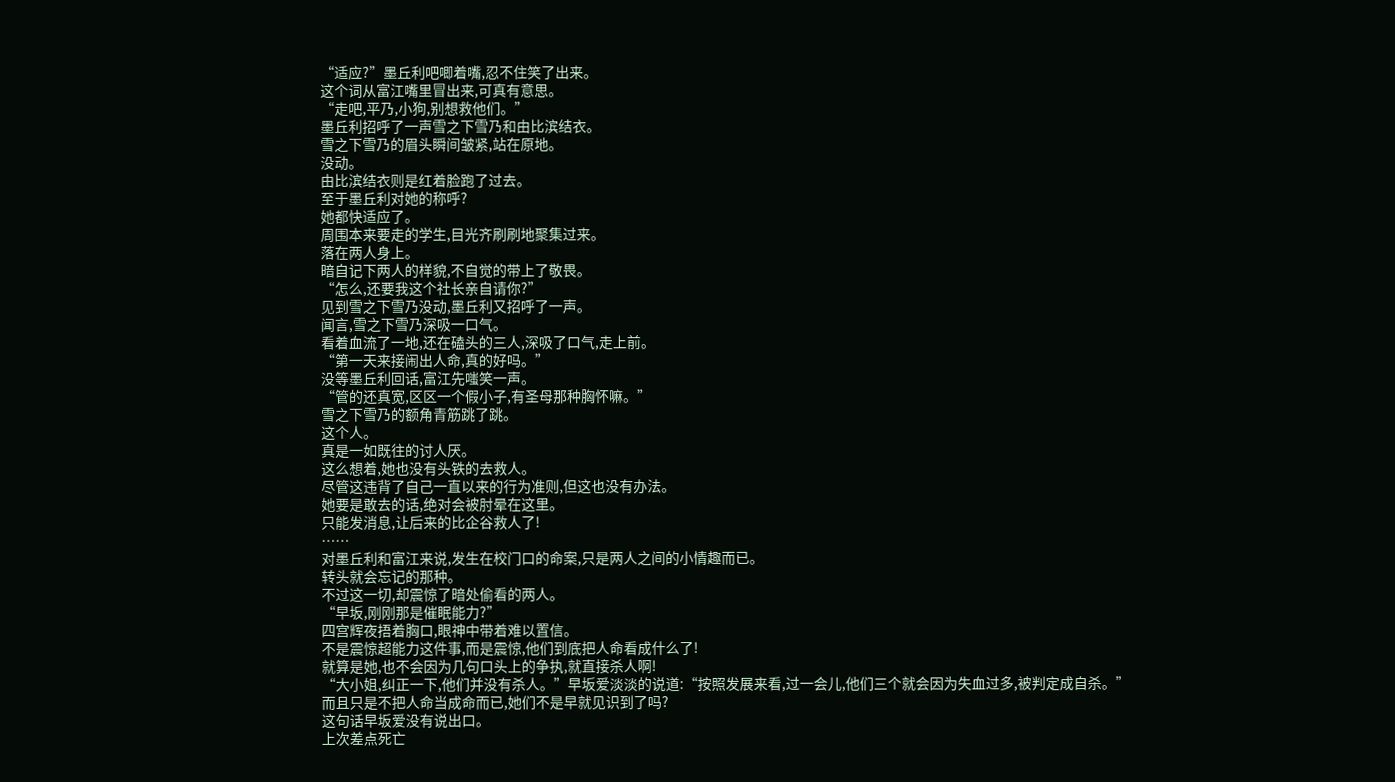“适应?”墨丘利吧唧着嘴,忍不住笑了出来。
这个词从富江嘴里冒出来,可真有意思。
“走吧,平乃,小狗,别想救他们。”
墨丘利招呼了一声雪之下雪乃和由比滨结衣。
雪之下雪乃的眉头瞬间皱紧,站在原地。
没动。
由比滨结衣则是红着脸跑了过去。
至于墨丘利对她的称呼?
她都快适应了。
周围本来要走的学生,目光齐刷刷地聚集过来。
落在两人身上。
暗自记下两人的样貌,不自觉的带上了敬畏。
“怎么,还要我这个社长亲自请你?”
见到雪之下雪乃没动,墨丘利又招呼了一声。
闻言,雪之下雪乃深吸一口气。
看着血流了一地,还在磕头的三人,深吸了口气,走上前。
“第一天来接闹出人命,真的好吗。”
没等墨丘利回话,富江先嗤笑一声。
“管的还真宽,区区一个假小子,有圣母那种胸怀嘛。”
雪之下雪乃的额角青筋跳了跳。
这个人。
真是一如既往的讨人厌。
这么想着,她也没有头铁的去救人。
尽管这违背了自己一直以来的行为准则,但这也没有办法。
她要是敢去的话,绝对会被肘晕在这里。
只能发消息,让后来的比企谷救人了!
……
对墨丘利和富江来说,发生在校门口的命案,只是两人之间的小情趣而已。
转头就会忘记的那种。
不过这一切,却震惊了暗处偷看的两人。
“早坂,刚刚那是催眠能力?”
四宫辉夜捂着胸口,眼神中带着难以置信。
不是震惊超能力这件事,而是震惊,他们到底把人命看成什么了!
就算是她,也不会因为几句口头上的争执,就直接杀人啊!
“大小姐,纠正一下,他们并没有杀人。”早坂爱淡淡的说道:“按照发展来看,过一会儿,他们三个就会因为失血过多,被判定成自杀。”
而且只是不把人命当成命而已,她们不是早就见识到了吗?
这句话早坂爱没有说出口。
上次差点死亡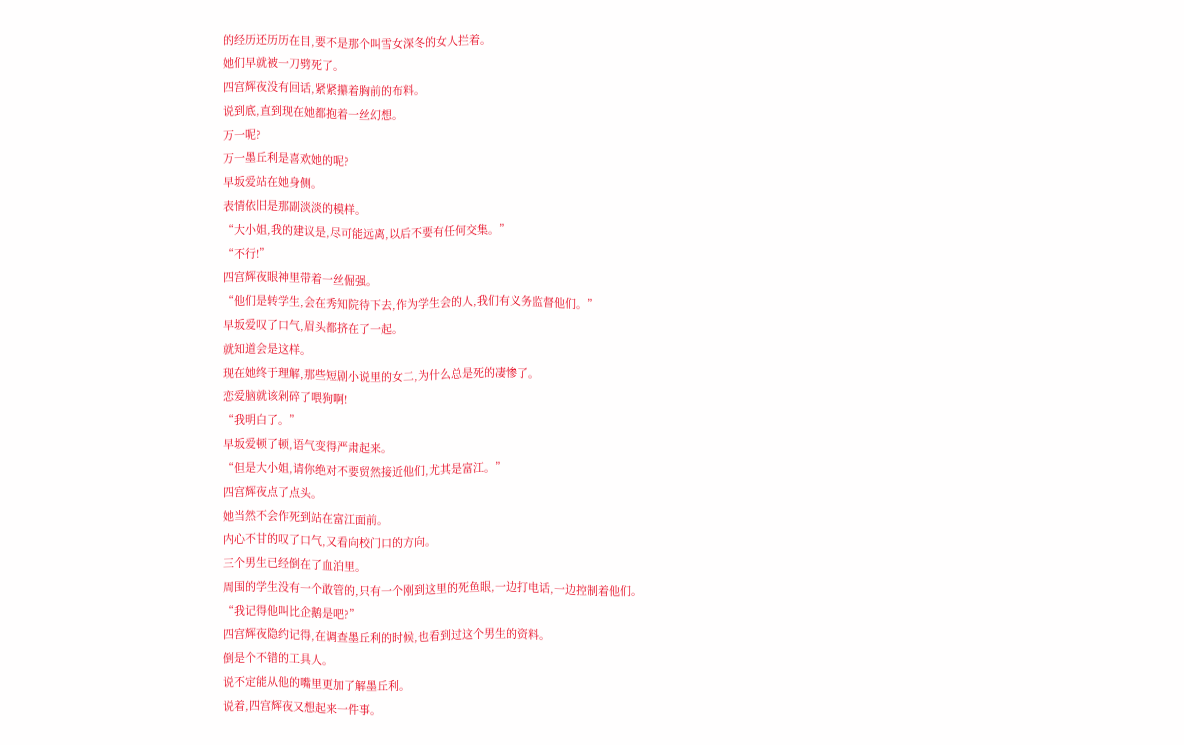的经历还历历在目,要不是那个叫雪女深冬的女人拦着。
她们早就被一刀劈死了。
四宫辉夜没有回话,紧紧攥着胸前的布料。
说到底,直到现在她都抱着一丝幻想。
万一呢?
万一墨丘利是喜欢她的呢?
早坂爱站在她身侧。
表情依旧是那副淡淡的模样。
“大小姐,我的建议是,尽可能远离,以后不要有任何交集。”
“不行!”
四宫辉夜眼神里带着一丝倔强。
“他们是转学生,会在秀知院待下去,作为学生会的人,我们有义务监督他们。”
早坂爱叹了口气,眉头都挤在了一起。
就知道会是这样。
现在她终于理解,那些短剧小说里的女二,为什么总是死的凄惨了。
恋爱脑就该剁碎了喂狗啊!
“我明白了。”
早坂爱顿了顿,语气变得严肃起来。
“但是大小姐,请你绝对不要贸然接近他们,尤其是富江。”
四宫辉夜点了点头。
她当然不会作死到站在富江面前。
内心不甘的叹了口气,又看向校门口的方向。
三个男生已经倒在了血泊里。
周围的学生没有一个敢管的,只有一个刚到这里的死鱼眼,一边打电话,一边控制着他们。
“我记得他叫比企鹅是吧?”
四宫辉夜隐约记得,在调查墨丘利的时候,也看到过这个男生的资料。
倒是个不错的工具人。
说不定能从他的嘴里更加了解墨丘利。
说着,四宫辉夜又想起来一件事。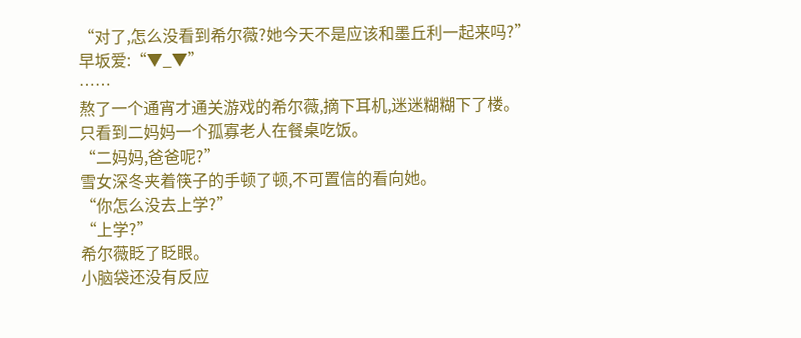“对了,怎么没看到希尔薇?她今天不是应该和墨丘利一起来吗?”
早坂爱:“▼_▼”
……
熬了一个通宵才通关游戏的希尔薇,摘下耳机,迷迷糊糊下了楼。
只看到二妈妈一个孤寡老人在餐桌吃饭。
“二妈妈,爸爸呢?”
雪女深冬夹着筷子的手顿了顿,不可置信的看向她。
“你怎么没去上学?”
“上学?”
希尔薇眨了眨眼。
小脑袋还没有反应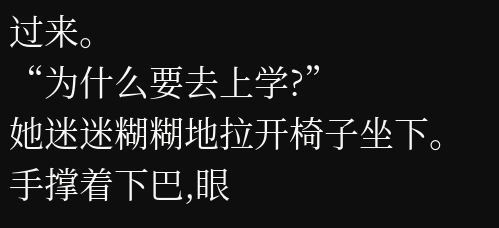过来。
“为什么要去上学?”
她迷迷糊糊地拉开椅子坐下。
手撑着下巴,眼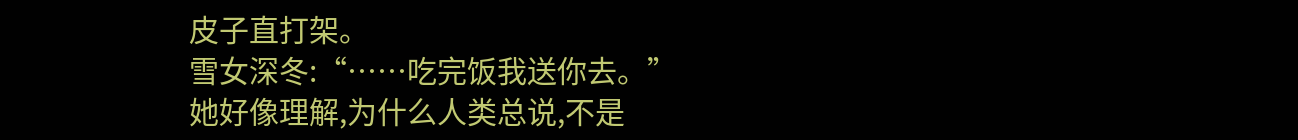皮子直打架。
雪女深冬:“……吃完饭我送你去。”
她好像理解,为什么人类总说,不是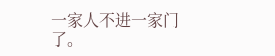一家人不进一家门了。